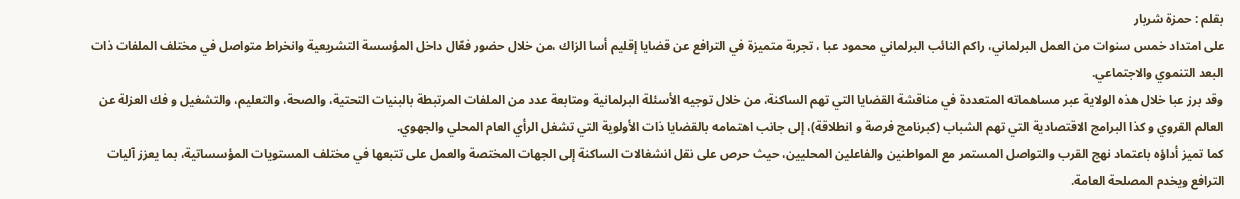بقلم : حمزة شربار
على امتداد خمس سنوات من العمل البرلماني، راكم النائب البرلماني محمود عبا ، تجربة متميزة في الترافع عن قضايا إقليم أسا الزاك ،من خلال حضور فعّال داخل المؤسسة التشريعية وانخراط متواصل في مختلف الملفات ذات البعد التنموي والاجتماعي.
وقد برز عبا خلال هذه الولاية عبر مساهماته المتعددة في مناقشة القضايا التي تهم الساكنة، من خلال توجيه الأسئلة البرلمانية ومتابعة عدد من الملفات المرتبطة بالبنيات التحتية، والصحة، والتعليم، والتشغيل و فك العزلة عن العالم القروي و كذا البرامج الاقتصادية التي تهم الشباب (كبرنامج فرصة و انطلاقة)، إلى جانب اهتمامه بالقضايا ذات الأولوية التي تشغل الرأي العام المحلي والجهوي.
كما تميز أداؤه باعتماد نهج القرب والتواصل المستمر مع المواطنين والفاعلين المحليين، حيث حرص على نقل انشغالات الساكنة إلى الجهات المختصة والعمل على تتبعها في مختلف المستويات المؤسساتية، بما يعزز آليات الترافع ويخدم المصلحة العامة.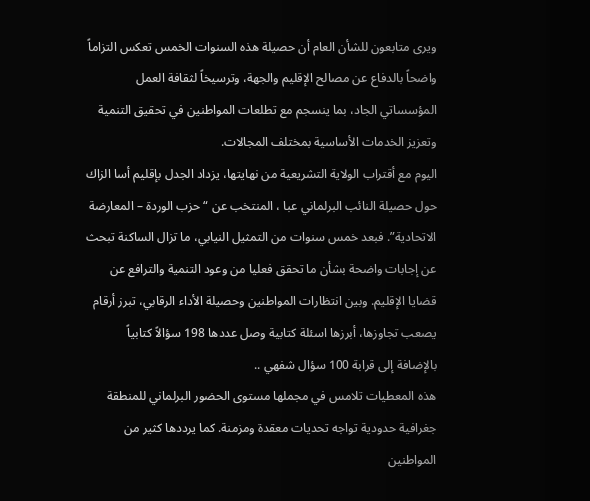ويرى متابعون للشأن العام أن حصيلة هذه السنوات الخمس تعكس التزاماً واضحاً بالدفاع عن مصالح الإقليم والجهة، وترسيخاً لثقافة العمل المؤسساتي الجاد، بما ينسجم مع تطلعات المواطنين في تحقيق التنمية وتعزيز الخدمات الأساسية بمختلف المجالات.
اليوم مع أقتراب الولاية التشريعية من نهايتها، يزداد الجدل بإقليم أسا الزاك حول حصيلة النائب البرلماني عبا ، المنتخب عن “حزب الوردة – المعارضة الاتحادية”. فبعد خمس سنوات من التمثيل النيابي، ما تزال الساكنة تبحث عن إجابات واضحة بشأن ما تحقق فعليا من وعود التنمية والترافع عن قضايا الإقليم. وبين انتظارات المواطنين وحصيلة الأداء الرقابي، تبرز أرقام يصعب تجاوزها، أبرزها اسئلة كتابية وصل عددها 198 سؤالاً كتابياً بالإضافة إلى قرابة 100 سؤال شفهي ..
هذه المعطيات تلامس في مجملها مستوى الحضور البرلماني للمنطقة جغرافية حدودية تواجه تحديات معقدة ومزمنة. كما يرددها كثير من المواطنين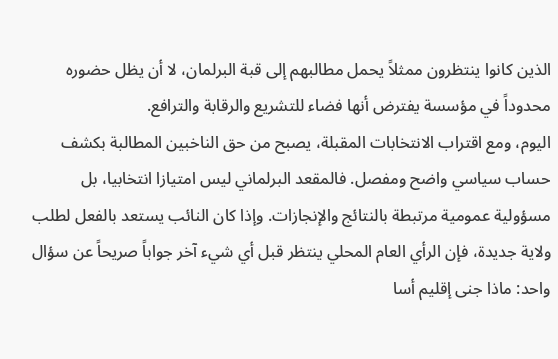الذين كانوا ينتظرون ممثلاً يحمل مطالبهم إلى قبة البرلمان، لا أن يظل حضوره محدوداً في مؤسسة يفترض أنها فضاء للتشريع والرقابة والترافع.
اليوم، ومع اقتراب الانتخابات المقبلة، يصبح من حق الناخبين المطالبة بكشف حساب سياسي واضح ومفصل. فالمقعد البرلماني ليس امتيازا انتخابيا، بل مسؤولية عمومية مرتبطة بالنتائج والإنجازات. وإذا كان النائب يستعد بالفعل لطلب ولاية جديدة، فإن الرأي العام المحلي ينتظر قبل أي شيء آخر جواباً صريحاً عن سؤال واحد: ماذا جنى إقليم أسا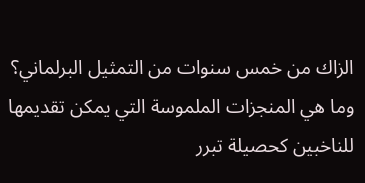الزاك من خمس سنوات من التمثيل البرلماني؟ وما هي المنجزات الملموسة التي يمكن تقديمها للناخبين كحصيلة تبرر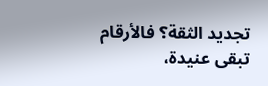تجديد الثقة؟ فالأرقام تبقى عنيدة،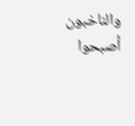والناخبون أصبحوا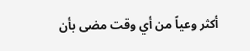أكثر وعياً من أي وقت مضى بأن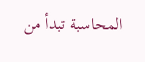المحاسبة تبدأ من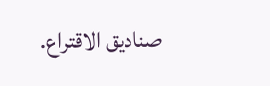صناديق الاقتراع.